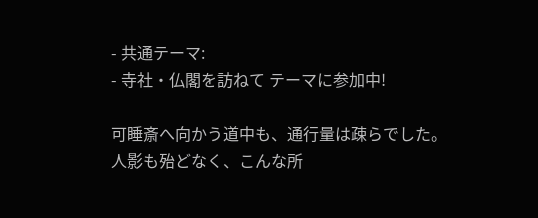- 共通テーマ:
- 寺社・仏閣を訪ねて テーマに参加中!

可睡斎へ向かう道中も、通行量は疎らでした。
人影も殆どなく、こんな所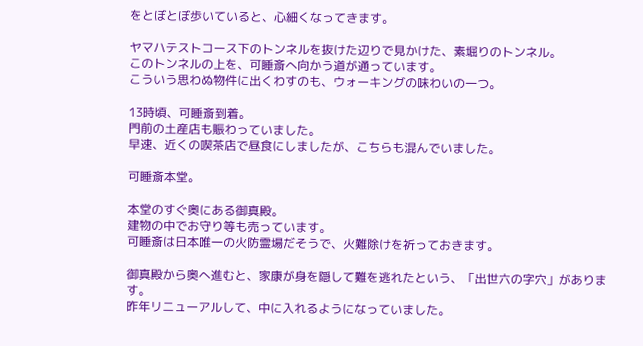をとぼとぼ歩いていると、心細くなってきます。

ヤマハテストコース下のトンネルを抜けた辺りで見かけた、素堀りのトンネル。
このトンネルの上を、可睡斎へ向かう道が通っています。
こういう思わぬ物件に出くわすのも、ウォーキングの味わいの一つ。

13時頃、可睡斎到着。
門前の土産店も賑わっていました。
早速、近くの喫茶店で昼食にしましたが、こちらも混んでいました。

可睡斎本堂。

本堂のすぐ奥にある御真殿。
建物の中でお守り等も売っています。
可睡斎は日本唯一の火防霊場だそうで、火難除けを祈っておきます。

御真殿から奥へ進むと、家康が身を隠して難を逃れたという、「出世六の字穴」があります。
昨年リニューアルして、中に入れるようになっていました。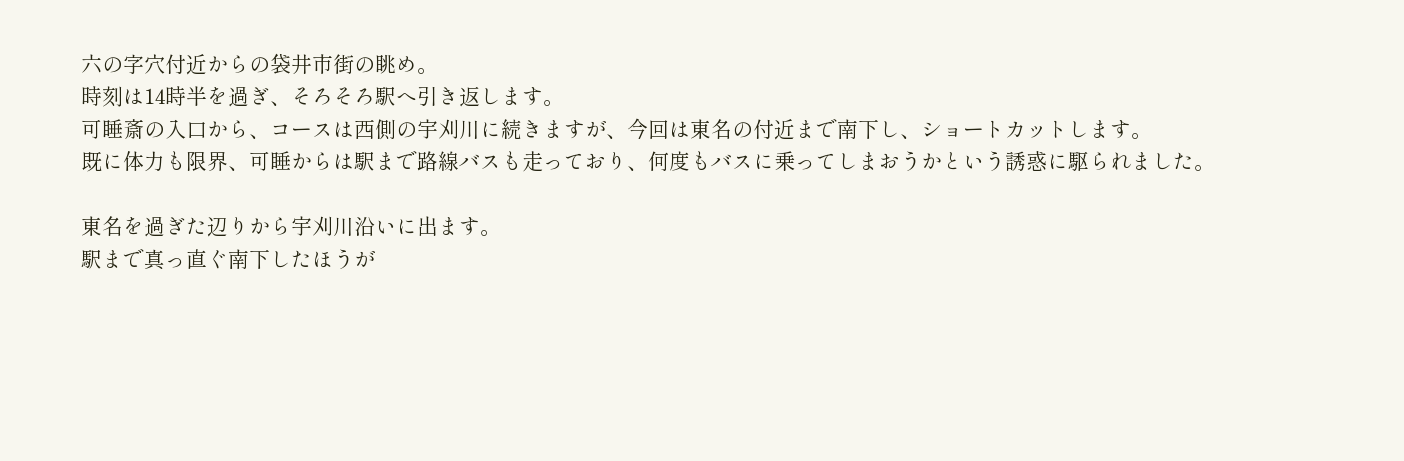六の字穴付近からの袋井市街の眺め。
時刻は14時半を過ぎ、そろそろ駅へ引き返します。
可睡斎の入口から、コースは西側の宇刈川に続きますが、今回は東名の付近まで南下し、ショートカットします。
既に体力も限界、可睡からは駅まで路線バスも走っており、何度もバスに乗ってしまおうかという誘惑に駆られました。

東名を過ぎた辺りから宇刈川沿いに出ます。
駅まで真っ直ぐ南下したほうが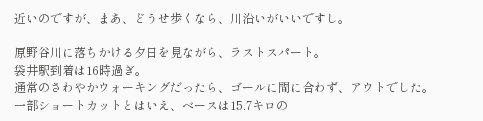近いのですが、まあ、どうせ歩くなら、川沿いがいいですし。

原野谷川に落ちかける夕日を見ながら、ラストスパート。
袋井駅到着は16時過ぎ。
通常のさわやかウォーキングだったら、ゴールに間に合わず、アウトでした。
一部ショートカットとはいえ、ベースは15.7キロの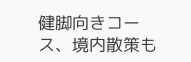健脚向きコース、境内散策も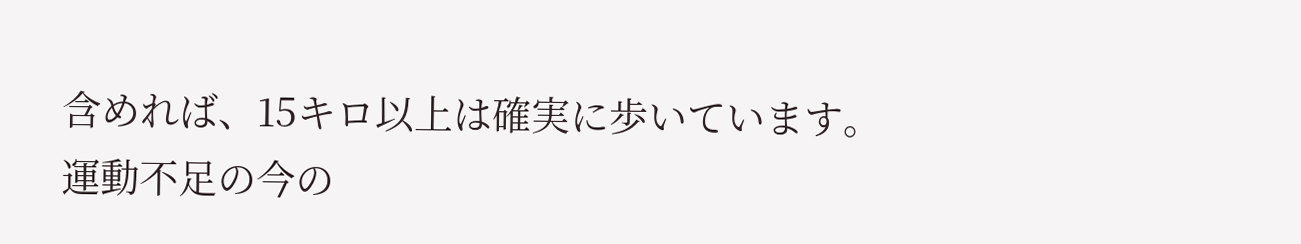含めれば、15キロ以上は確実に歩いています。
運動不足の今の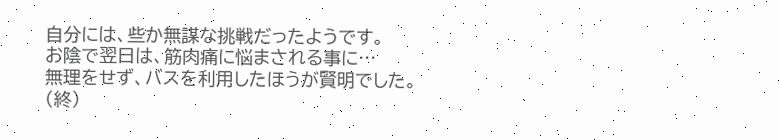自分には、些か無謀な挑戦だったようです。
お陰で翌日は、筋肉痛に悩まされる事に…
無理をせず、バスを利用したほうが賢明でした。
(終)